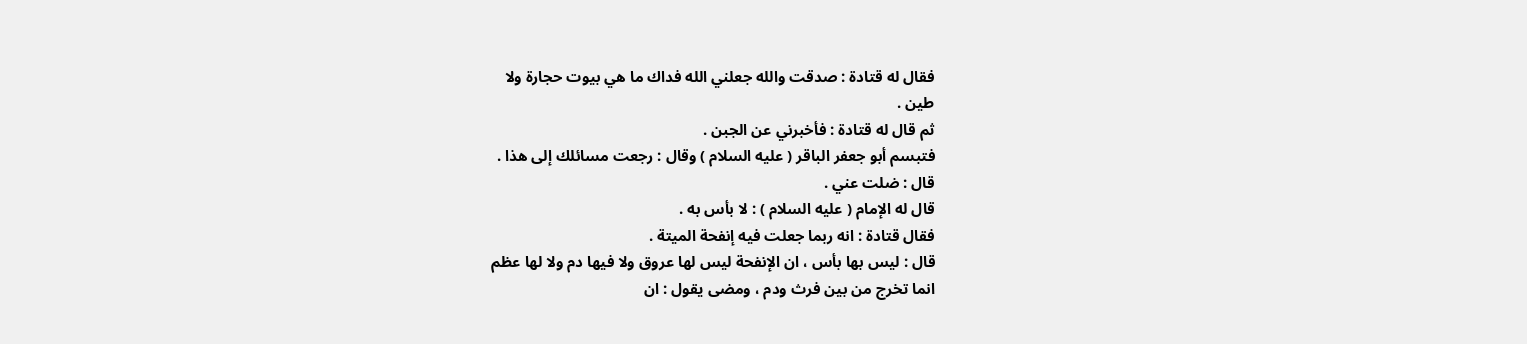فقال له قتادة : صدقت والله جعلني الله فداك ما هي بيوت حجارة ولا
طين .
ثم قال له قتادة : فأخبرني عن الجبن .
فتبسم أبو جعفر الباقر ( عليه السلام ) وقال : رجعت مسائلك إلى هذا .
قال : ضلت عني .
قال له الإمام ( عليه السلام ) : لا بأس به .
فقال قتادة : انه ربما جعلت فيه إنفحة الميتة .
قال : ليس بها بأس ، ان الإنفحة ليس لها عروق ولا فيها دم ولا لها عظم
انما تخرج من بين فرث ودم ، ومضى يقول : ان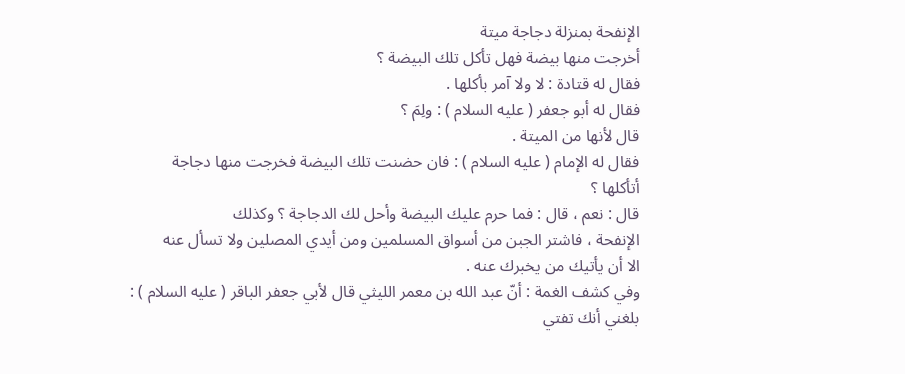الإنفحة بمنزلة دجاجة ميتة
أخرجت منها بيضة فهل تأكل تلك البيضة ؟
فقال له قتادة : لا ولا آمر بأكلها .
فقال له أبو جعفر ( عليه السلام ) : ولِمَ ؟
قال لأنها من الميتة .
فقال له الإمام ( عليه السلام ) : فان حضنت تلك البيضة فخرجت منها دجاجة
أتأكلها ؟
قال : نعم ، قال : فما حرم عليك البيضة وأحل لك الدجاجة ؟ وكذلك
الإنفحة ، فاشتر الجبن من أسواق المسلمين ومن أيدي المصلين ولا تسأل عنه
الا أن يأتيك من يخبرك عنه .
وفي كشف الغمة : أنّ عبد الله بن معمر الليثي قال لأبي جعفر الباقر ( عليه السلام ) :
بلغني أنك تفتي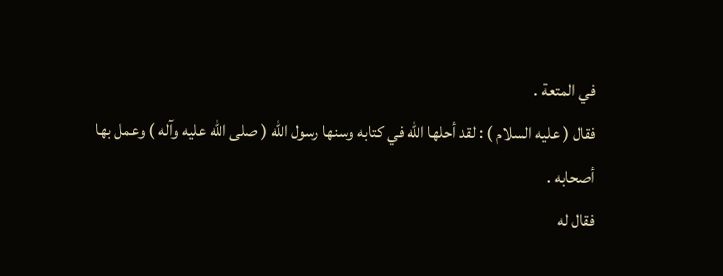في المتعة .
فقال ( عليه السلام ) : لقد أحلها الله في كتابه وسنها رسول الله ( صلى الله عليه وآله ) وعمل بها
أصحابه .
فقال له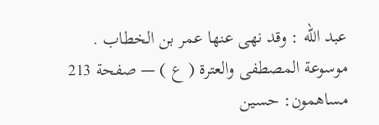عبد الله : وقد نهى عنها عمر بن الخطاب .
موسوعة المصطفى والعترة ( ع ) — صفحة 213
مساهمون: حسين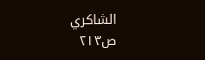الشاكري
ص٢١٣